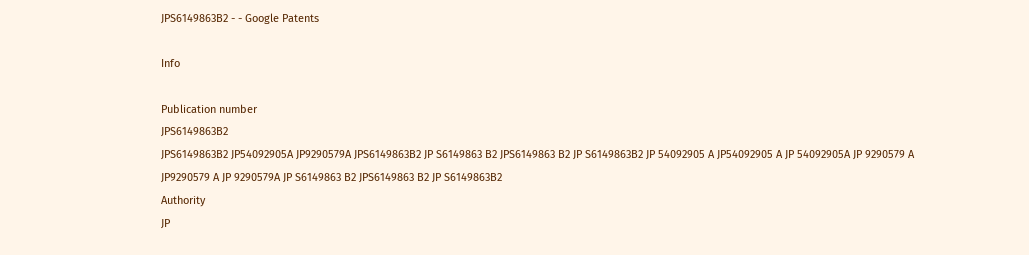JPS6149863B2 - - Google Patents

Info

Publication number
JPS6149863B2
JPS6149863B2 JP54092905A JP9290579A JPS6149863B2 JP S6149863 B2 JPS6149863 B2 JP S6149863B2 JP 54092905 A JP54092905 A JP 54092905A JP 9290579 A JP9290579 A JP 9290579A JP S6149863 B2 JPS6149863 B2 JP S6149863B2
Authority
JP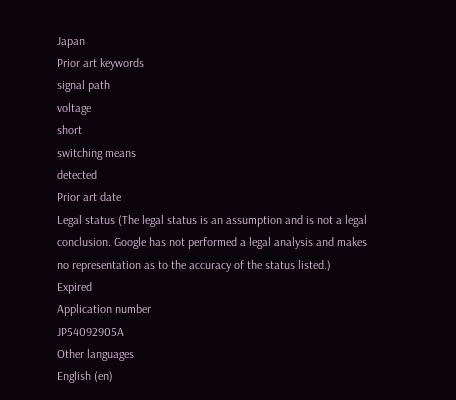Japan
Prior art keywords
signal path
voltage
short
switching means
detected
Prior art date
Legal status (The legal status is an assumption and is not a legal conclusion. Google has not performed a legal analysis and makes no representation as to the accuracy of the status listed.)
Expired
Application number
JP54092905A
Other languages
English (en)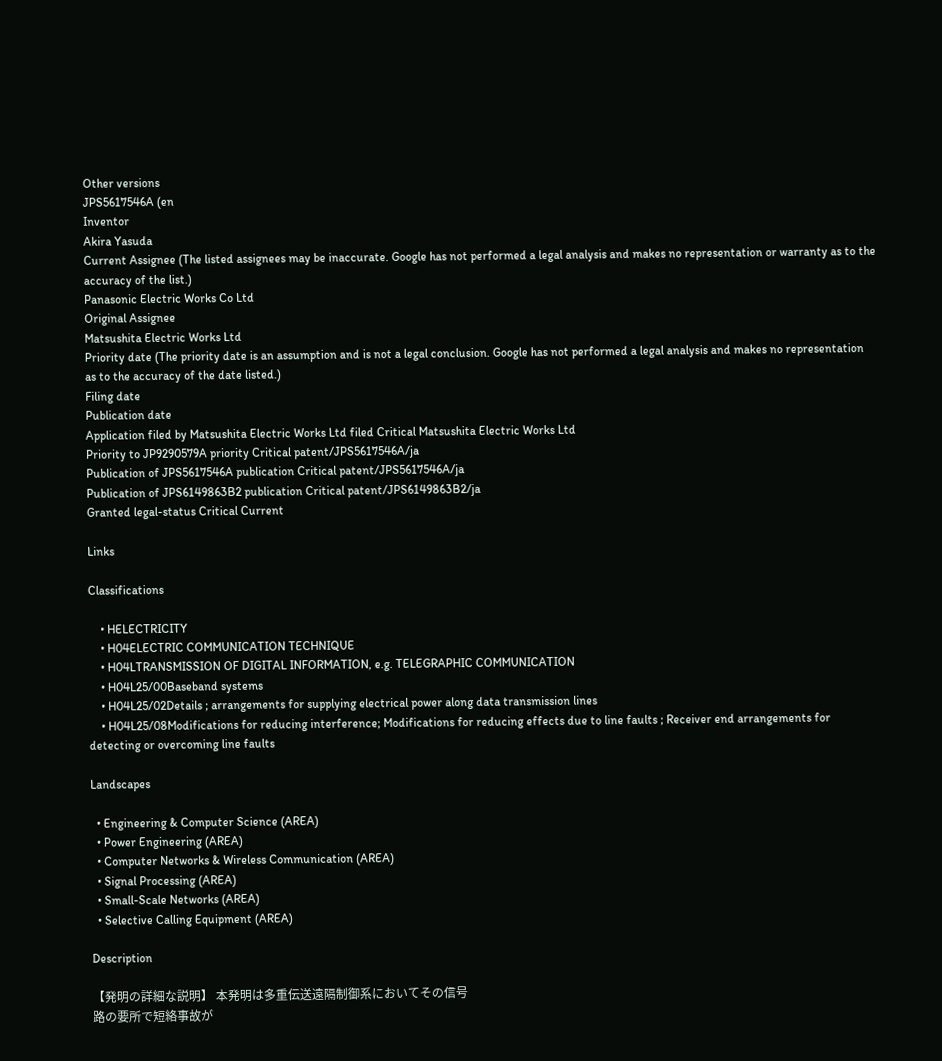Other versions
JPS5617546A (en
Inventor
Akira Yasuda
Current Assignee (The listed assignees may be inaccurate. Google has not performed a legal analysis and makes no representation or warranty as to the accuracy of the list.)
Panasonic Electric Works Co Ltd
Original Assignee
Matsushita Electric Works Ltd
Priority date (The priority date is an assumption and is not a legal conclusion. Google has not performed a legal analysis and makes no representation as to the accuracy of the date listed.)
Filing date
Publication date
Application filed by Matsushita Electric Works Ltd filed Critical Matsushita Electric Works Ltd
Priority to JP9290579A priority Critical patent/JPS5617546A/ja
Publication of JPS5617546A publication Critical patent/JPS5617546A/ja
Publication of JPS6149863B2 publication Critical patent/JPS6149863B2/ja
Granted legal-status Critical Current

Links

Classifications

    • HELECTRICITY
    • H04ELECTRIC COMMUNICATION TECHNIQUE
    • H04LTRANSMISSION OF DIGITAL INFORMATION, e.g. TELEGRAPHIC COMMUNICATION
    • H04L25/00Baseband systems
    • H04L25/02Details ; arrangements for supplying electrical power along data transmission lines
    • H04L25/08Modifications for reducing interference; Modifications for reducing effects due to line faults ; Receiver end arrangements for detecting or overcoming line faults

Landscapes

  • Engineering & Computer Science (AREA)
  • Power Engineering (AREA)
  • Computer Networks & Wireless Communication (AREA)
  • Signal Processing (AREA)
  • Small-Scale Networks (AREA)
  • Selective Calling Equipment (AREA)

Description

【発明の詳細な説明】 本発明は多重伝送遠隔制御系においてその信号
路の要所で短絡事故が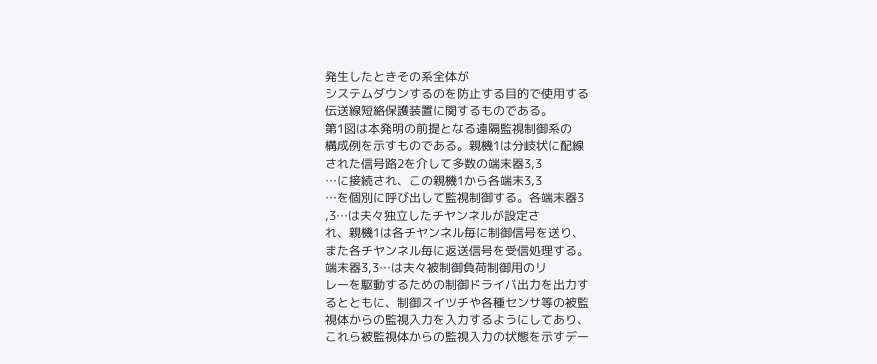発生したときその系全体が
システムダウンするのを防止する目的で使用する
伝送線短絡保護装置に関するものである。
第1図は本発明の前提となる遠隔監視制御系の
構成例を示すものである。親機1は分岐状に配線
された信号路2を介して多数の端末器3,3
…に接続され、この親機1から各端末3,3
…を個別に呼び出して監視制御する。各端末器3
,3…は夫々独立したチヤンネルが設定さ
れ、親機1は各チヤンネル毎に制御信号を送り、
また各チヤンネル毎に返送信号を受信処理する。
端末器3,3…は夫々被制御負荷制御用のリ
レーを駆動するための制御ドライバ出力を出力す
るとともに、制御スイツチや各種センサ等の被監
視体からの監視入力を入力するようにしてあり、
これら被監視体からの監視入力の状態を示すデー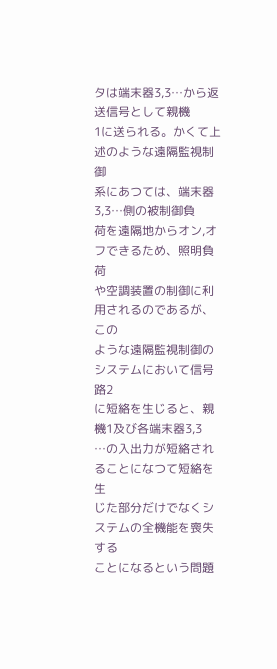タは端末器3,3…から返送信号として親機
1に送られる。かくて上述のような遠隔監視制御
系にあつては、端末器3,3…側の被制御負
荷を遠隔地からオン,オフできるため、照明負荷
や空調装置の制御に利用されるのであるが、この
ような遠隔監視制御のシステムにおいて信号路2
に短絡を生じると、親機1及び各端末器3,3
…の入出力が短絡されることになつて短絡を生
じた部分だけでなくシステムの全機能を喪失する
ことになるという問題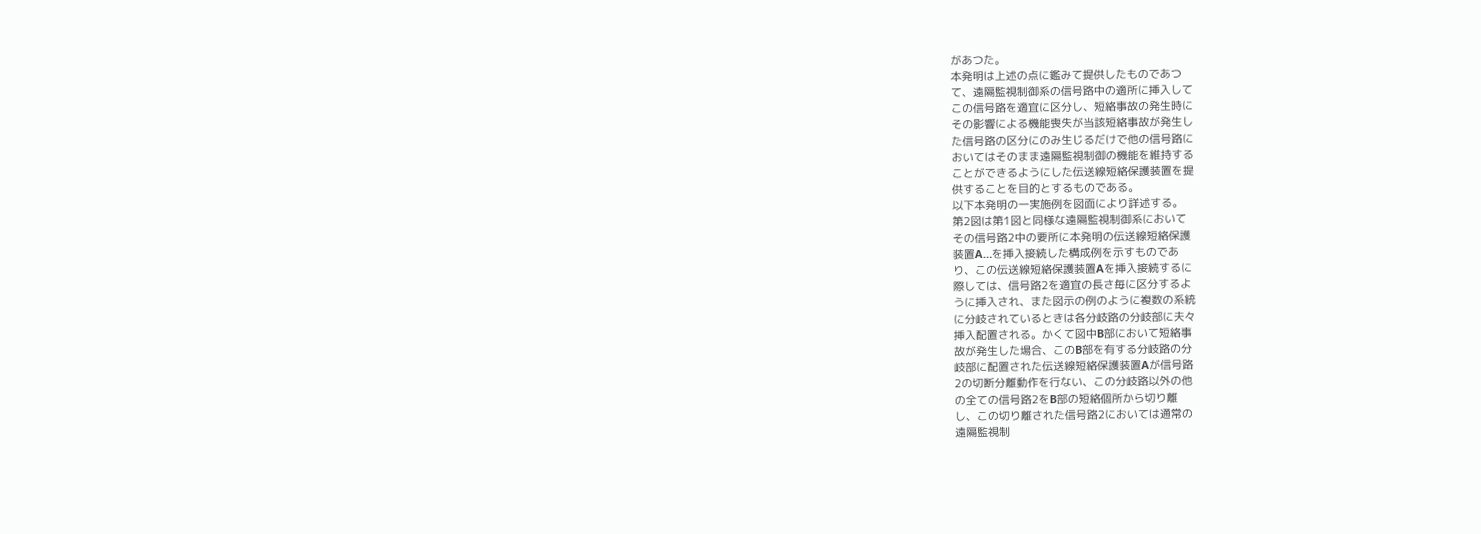があつた。
本発明は上述の点に鑑みて提供したものであつ
て、遠隔監視制御系の信号路中の適所に挿入して
この信号路を適宜に区分し、短絡事故の発生時に
その影響による機能喪失が当該短絡事故が発生し
た信号路の区分にのみ生じるだけで他の信号路に
おいてはそのまま遠隔監視制御の機能を維持する
ことができるようにした伝送線短絡保護装置を提
供することを目的とするものである。
以下本発明の一実施例を図面により詳述する。
第2図は第1図と同様な遠隔監視制御系において
その信号路2中の要所に本発明の伝送線短絡保護
装置A…を挿入接続した構成例を示すものであ
り、この伝送線短絡保護装置Aを挿入接続するに
際しては、信号路2を適宜の長さ毎に区分するよ
うに挿入され、また図示の例のように複数の系統
に分岐されているときは各分岐路の分岐部に夫々
挿入配置される。かくて図中B部において短絡事
故が発生した場合、このB部を有する分岐路の分
岐部に配置された伝送線短絡保護装置Aが信号路
2の切断分離動作を行ない、この分岐路以外の他
の全ての信号路2をB部の短絡個所から切り離
し、この切り離された信号路2においては通常の
遠隔監視制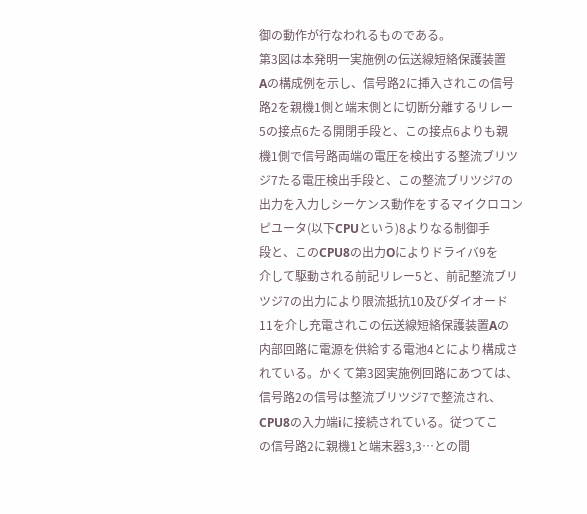御の動作が行なわれるものである。
第3図は本発明一実施例の伝送線短絡保護装置
Aの構成例を示し、信号路2に挿入されこの信号
路2を親機1側と端末側とに切断分離するリレー
5の接点6たる開閉手段と、この接点6よりも親
機1側で信号路両端の電圧を検出する整流ブリツ
ジ7たる電圧検出手段と、この整流ブリツジ7の
出力を入力しシーケンス動作をするマイクロコン
ピユータ(以下CPUという)8よりなる制御手
段と、このCPU8の出力Oによりドライバ9を
介して駆動される前記リレー5と、前記整流ブリ
ツジ7の出力により限流抵抗10及びダイオード
11を介し充電されこの伝送線短絡保護装置Aの
内部回路に電源を供給する電池4とにより構成さ
れている。かくて第3図実施例回路にあつては、
信号路2の信号は整流ブリツジ7で整流され、
CPU8の入力端iに接続されている。従つてこ
の信号路2に親機1と端末器3,3…との間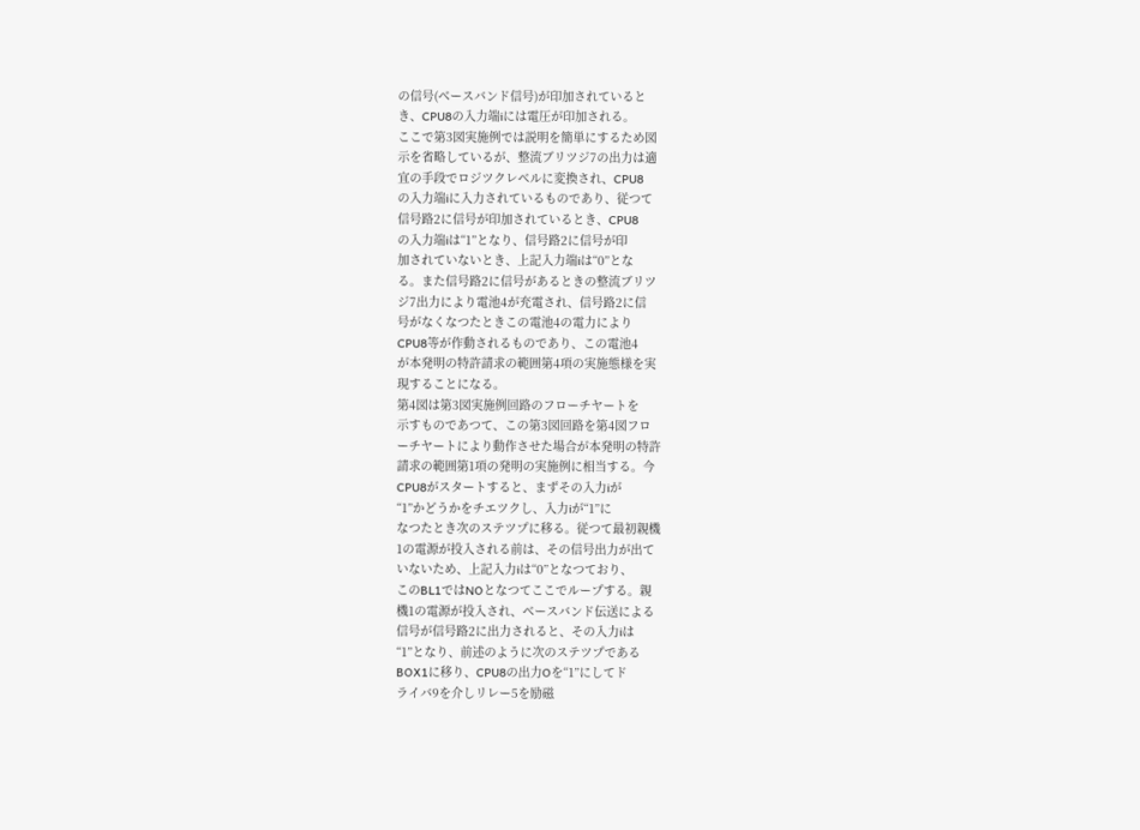の信号(ベースバンド信号)が印加されていると
き、CPU8の入力端iには電圧が印加される。
ここで第3図実施例では説明を簡単にするため図
示を省略しているが、整流ブリツジ7の出力は適
宜の手段でロジツクレベルに変換され、CPU8
の入力端iに入力されているものであり、従つて
信号路2に信号が印加されているとき、CPU8
の入力端iは“1”となり、信号路2に信号が印
加されていないとき、上記入力端iは“0”とな
る。また信号路2に信号があるときの整流ブリツ
ジ7出力により電池4が充電され、信号路2に信
号がなくなつたときこの電池4の電力により
CPU8等が作動されるものであり、この電池4
が本発明の特許請求の範囲第4項の実施態様を実
現することになる。
第4図は第3図実施例回路のフローチヤートを
示すものであつて、この第3図回路を第4図フロ
ーチヤートにより動作させた場合が本発明の特許
請求の範囲第1項の発明の実施例に相当する。今
CPU8がスタートすると、まずその入力iが
“1”かどうかをチエツクし、入力iが“1”に
なつたとき次のステツプに移る。従つて最初親機
1の電源が投入される前は、その信号出力が出て
いないため、上記入力iは“0”となつており、
このBL1ではNOとなつてここでループする。親
機1の電源が投入され、ベースバンド伝送による
信号が信号路2に出力されると、その入力iは
“1”となり、前述のように次のステツプである
BOX1に移り、CPU8の出力Oを“1”にしてド
ライバ9を介しリレー5を励磁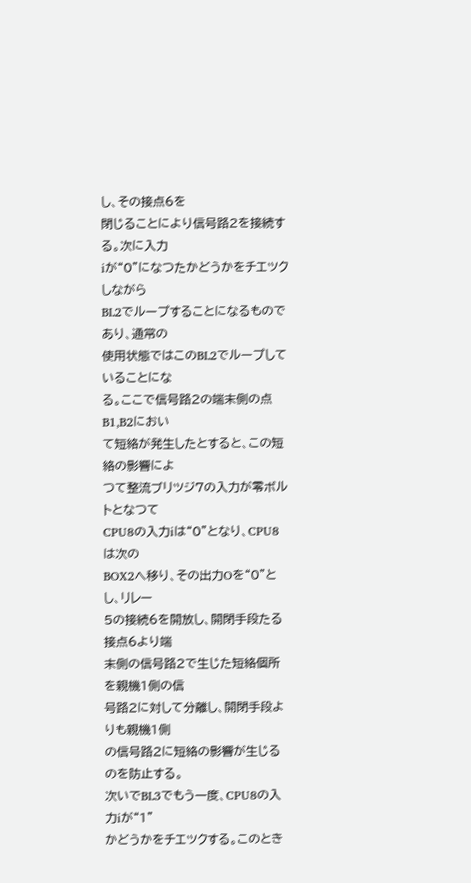し、その接点6を
閉じることにより信号路2を接続する。次に入力
iが“0”になつたかどうかをチエツクしながら
BL2でループすることになるものであり、通常の
使用状態ではこのBL2でループしていることにな
る。ここで信号路2の端末側の点B1,B2におい
て短絡が発生したとすると、この短絡の影響によ
つて整流ブリツジ7の入力が零ボルトとなつて
CPU8の入力iは“0”となり、CPU8は次の
BOX2へ移り、その出力Oを“0”とし、リレー
5の接続6を開放し、開閉手段たる接点6より端
末側の信号路2で生じた短絡個所を親機1側の信
号路2に対して分離し、開閉手段よりも親機1側
の信号路2に短絡の影響が生じるのを防止する。
次いでBL3でもう一度、CPU8の入力iが“1”
かどうかをチエツクする。このとき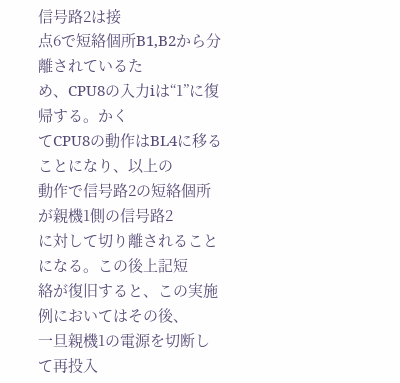信号路2は接
点6で短絡個所B1,B2から分離されているた
め、CPU8の入力iは“1”に復帰する。かく
てCPU8の動作はBL4に移ることになり、以上の
動作で信号路2の短絡個所が親機1側の信号路2
に対して切り離されることになる。この後上記短
絡が復旧すると、この実施例においてはその後、
一旦親機1の電源を切断して再投入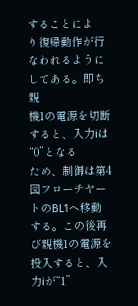することによ
り復帰動作が行なわれるようにしてある。即ち親
機1の電源を切断すると、入力iは“0”となる
ため、制御は第4図フローチヤートのBL1へ移動
する。この後再び親機1の電源を投入すると、入
力iが“1”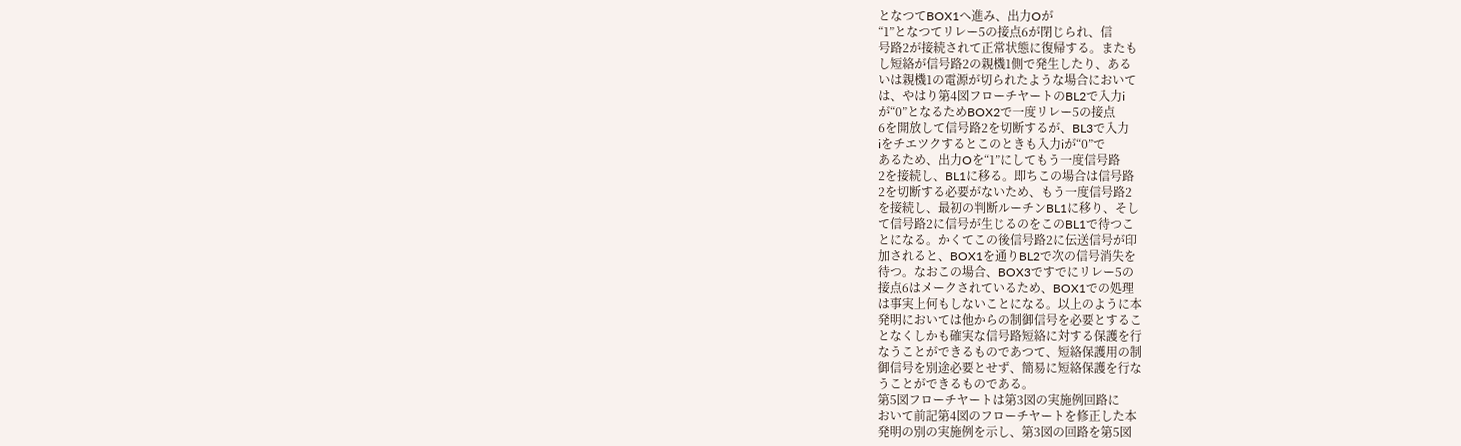となつてBOX1へ進み、出力Oが
“1”となつてリレー5の接点6が閉じられ、信
号路2が接続されて正常状態に復帰する。またも
し短絡が信号路2の親機1側で発生したり、ある
いは親機1の電源が切られたような場合において
は、やはり第4図フローチヤートのBL2で入力i
が“0”となるためBOX2で一度リレー5の接点
6を開放して信号路2を切断するが、BL3で入力
iをチエツクするとこのときも入力iが“0”で
あるため、出力Oを“1”にしてもう一度信号路
2を接続し、BL1に移る。即ちこの場合は信号路
2を切断する必要がないため、もう一度信号路2
を接続し、最初の判断ルーチンBL1に移り、そし
て信号路2に信号が生じるのをこのBL1で待つこ
とになる。かくてこの後信号路2に伝送信号が印
加されると、BOX1を通りBL2で次の信号消失を
待つ。なおこの場合、BOX3ですでにリレー5の
接点6はメークされているため、BOX1での処理
は事実上何もしないことになる。以上のように本
発明においては他からの制御信号を必要とするこ
となくしかも確実な信号路短絡に対する保護を行
なうことができるものであつて、短絡保護用の制
御信号を別途必要とせず、簡易に短絡保護を行な
うことができるものである。
第5図フローチヤートは第3図の実施例回路に
おいて前記第4図のフローチヤートを修正した本
発明の別の実施例を示し、第3図の回路を第5図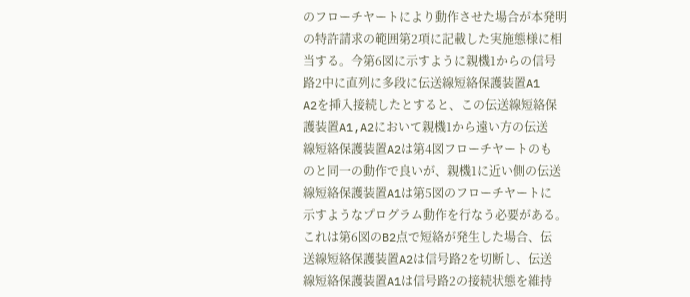のフローチヤートにより動作させた場合が本発明
の特許請求の範囲第2項に記載した実施態様に相
当する。今第6図に示すように親機1からの信号
路2中に直列に多段に伝送線短絡保護装置A1
A2を挿入接続したとすると、この伝送線短絡保
護装置A1,A2において親機1から遠い方の伝送
線短絡保護装置A2は第4図フローチヤートのも
のと同一の動作で良いが、親機1に近い側の伝送
線短絡保護装置A1は第5図のフローチヤートに
示すようなプログラム動作を行なう必要がある。
これは第6図のB2点で短絡が発生した場合、伝
送線短絡保護装置A2は信号路2を切断し、伝送
線短絡保護装置A1は信号路2の接続状態を維持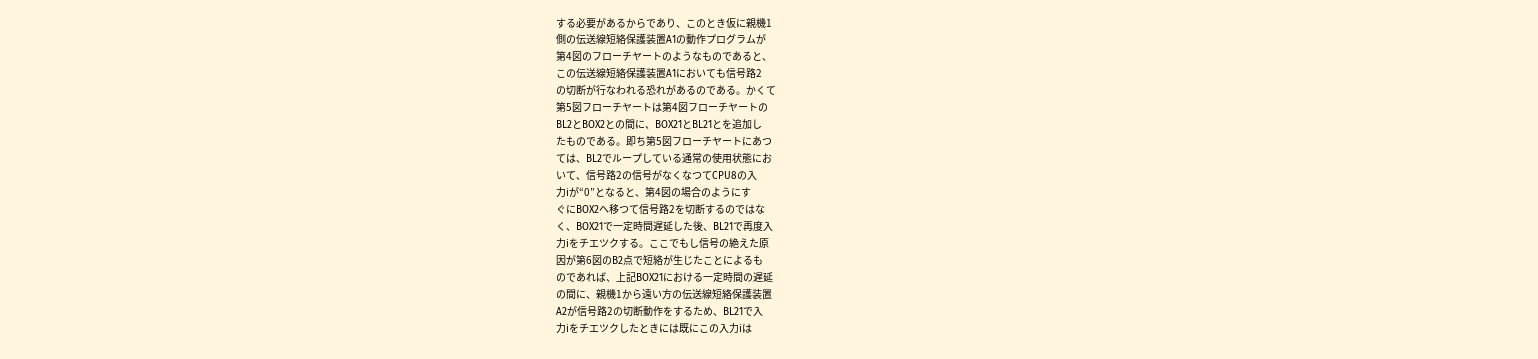する必要があるからであり、このとき仮に親機1
側の伝送線短絡保護装置A1の動作プログラムが
第4図のフローチヤートのようなものであると、
この伝送線短絡保護装置A1においても信号路2
の切断が行なわれる恐れがあるのである。かくて
第5図フローチヤートは第4図フローチヤートの
BL2とBOX2との間に、BOX21とBL21とを追加し
たものである。即ち第5図フローチヤートにあつ
ては、BL2でループしている通常の使用状態にお
いて、信号路2の信号がなくなつてCPU8の入
力iが“0”となると、第4図の場合のようにす
ぐにBOX2へ移つて信号路2を切断するのではな
く、BOX21で一定時間遅延した後、BL21で再度入
力iをチエツクする。ここでもし信号の絶えた原
因が第6図のB2点で短絡が生じたことによるも
のであれば、上記BOX21における一定時間の遅延
の間に、親機1から遠い方の伝送線短絡保護装置
A2が信号路2の切断動作をするため、BL21で入
力iをチエツクしたときには既にこの入力iは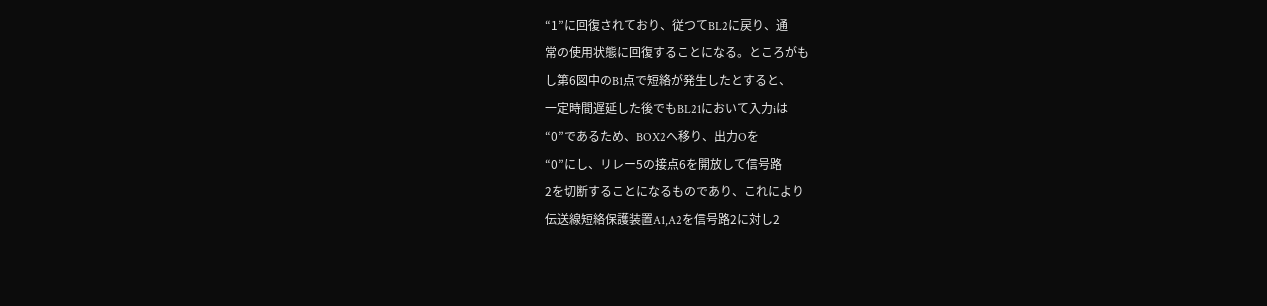“1”に回復されており、従つてBL2に戻り、通
常の使用状態に回復することになる。ところがも
し第6図中のB1点で短絡が発生したとすると、
一定時間遅延した後でもBL21において入力iは
“0”であるため、BOX2へ移り、出力Oを
“0”にし、リレー5の接点6を開放して信号路
2を切断することになるものであり、これにより
伝送線短絡保護装置A1,A2を信号路2に対し2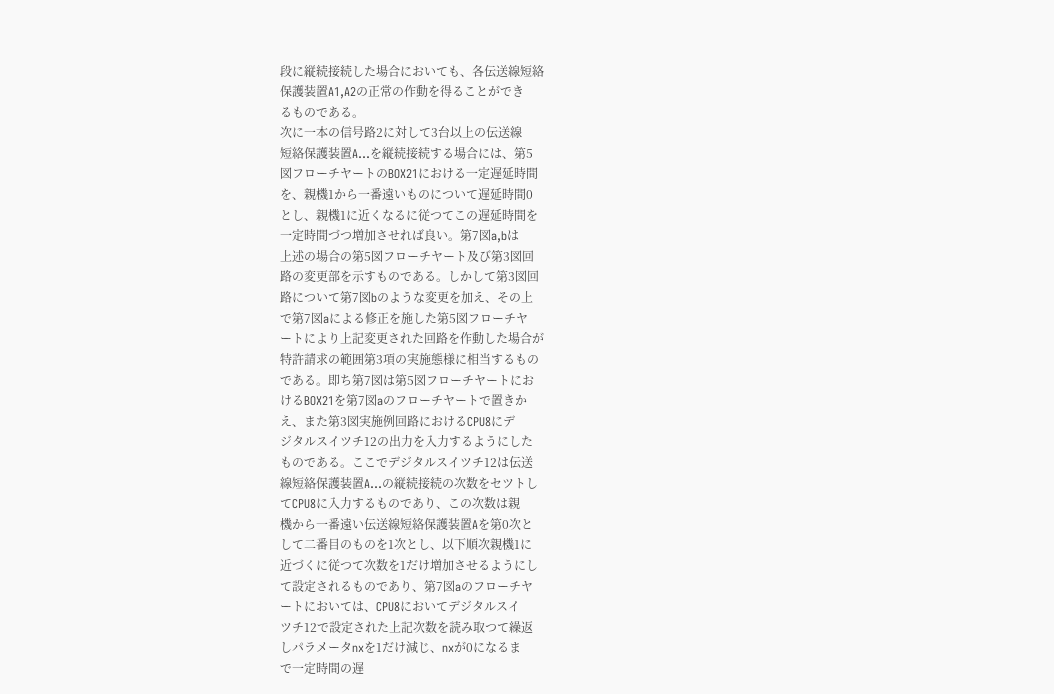段に縦続接続した場合においても、各伝送線短絡
保護装置A1,A2の正常の作動を得ることができ
るものである。
次に一本の信号路2に対して3台以上の伝送線
短絡保護装置A…を縦続接続する場合には、第5
図フローチヤートのBOX21における一定遅延時間
を、親機1から一番遠いものについて遅延時間0
とし、親機1に近くなるに従つてこの遅延時間を
一定時間づつ増加させれば良い。第7図a,bは
上述の場合の第5図フローチヤート及び第3図回
路の変更部を示すものである。しかして第3図回
路について第7図bのような変更を加え、その上
で第7図aによる修正を施した第5図フローチヤ
ートにより上記変更された回路を作動した場合が
特許請求の範囲第3項の実施態様に相当するもの
である。即ち第7図は第5図フローチヤートにお
けるBOX21を第7図aのフローチヤートで置きか
え、また第3図実施例回路におけるCPU8にデ
ジタルスイツチ12の出力を入力するようにした
ものである。ここでデジタルスイツチ12は伝送
線短絡保護装置A…の縦続接続の次数をセツトし
てCPU8に入力するものであり、この次数は親
機から一番遠い伝送線短絡保護装置Aを第0次と
して二番目のものを1次とし、以下順次親機1に
近づくに従つて次数を1だけ増加させるようにし
て設定されるものであり、第7図aのフローチヤ
ートにおいては、CPU8においてデジタルスイ
ツチ12で設定された上記次数を読み取つて繰返
しパラメータnxを1だけ減じ、nxが0になるま
で一定時間の遅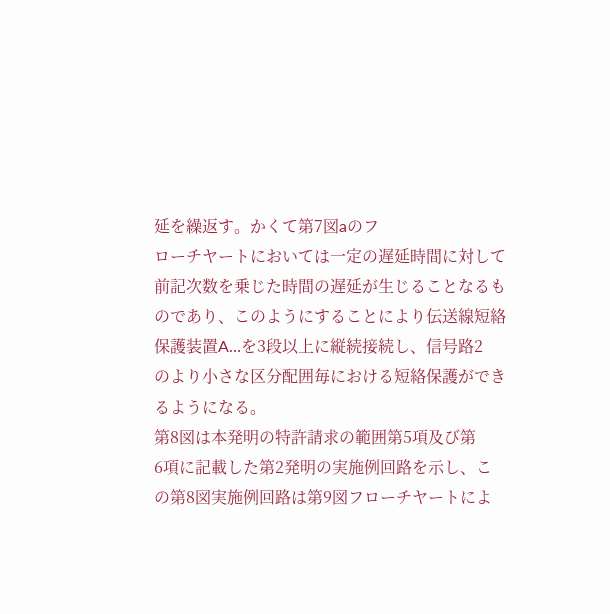延を繰返す。かくて第7図aのフ
ローチヤートにおいては一定の遅延時間に対して
前記次数を乗じた時間の遅延が生じることなるも
のであり、このようにすることにより伝送線短絡
保護装置A…を3段以上に縦続接続し、信号路2
のより小さな区分配囲毎における短絡保護ができ
るようになる。
第8図は本発明の特許請求の範囲第5項及び第
6項に記載した第2発明の実施例回路を示し、こ
の第8図実施例回路は第9図フローチヤートによ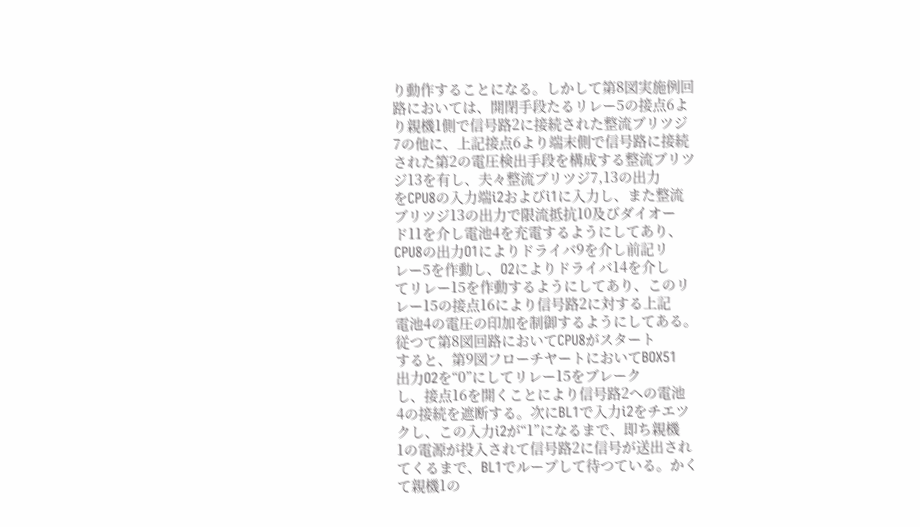り動作することになる。しかして第8図実施例回
路においては、開閉手段たるリレー5の接点6よ
り親機1側で信号路2に接続された整流ブリツジ
7の他に、上記接点6より端末側で信号路に接続
された第2の電圧検出手段を構成する整流ブリツ
ジ13を有し、夫々整流ブリツジ7,13の出力
をCPU8の入力端i2およびi1に入力し、また整流
ブリツジ13の出力で限流抵抗10及びダイオー
ド11を介し電池4を充電するようにしてあり、
CPU8の出力O1によりドライバ9を介し前記リ
レー5を作動し、O2によりドライバ14を介し
てリレー15を作動するようにしてあり、このリ
レー15の接点16により信号路2に対する上記
電池4の電圧の印加を制御するようにしてある。
従つて第8図回路においてCPU8がスタート
すると、第9図フローチヤートにおいてBOX51
出力O2を“0”にしてリレー15をブレーク
し、接点16を開くことにより信号路2への電池
4の接続を遮断する。次にBL1で入力i2をチエツ
クし、この入力i2が“1”になるまで、即ち親機
1の電源が投入されて信号路2に信号が送出され
てくるまで、BL1でループして待つている。かく
て親機1の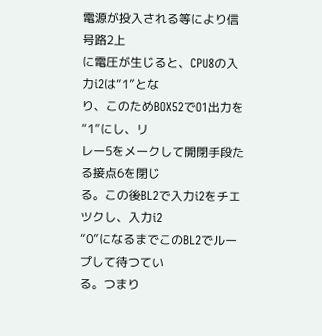電源が投入される等により信号路2上
に電圧が生じると、CPU8の入力i2は“1”とな
り、このためBOX52でO1出力を“1”にし、リ
レー5をメークして開閉手段たる接点6を閉じ
る。この後BL2で入力i2をチエツクし、入力i2
“0”になるまでこのBL2でループして待つてい
る。つまり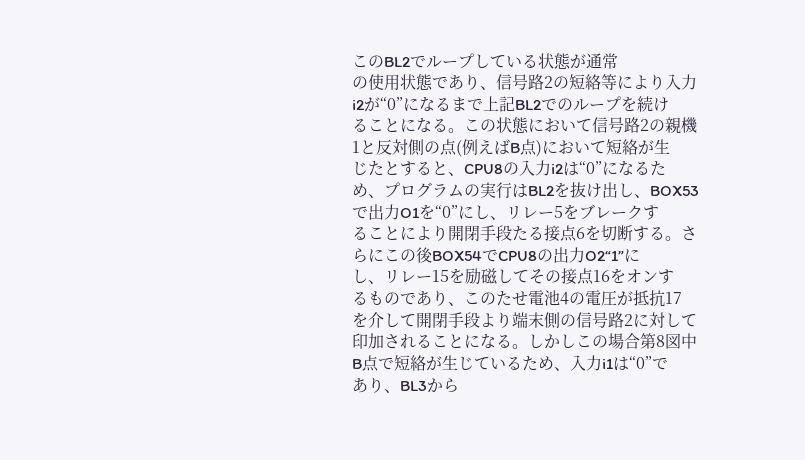このBL2でループしている状態が通常
の使用状態であり、信号路2の短絡等により入力
i2が“0”になるまで上記BL2でのループを続け
ることになる。この状態において信号路2の親機
1と反対側の点(例えばB点)において短絡が生
じたとすると、CPU8の入力i2は“0”になるた
め、プログラムの実行はBL2を抜け出し、BOX53
で出力O1を“0”にし、リレー5をブレークす
ることにより開閉手段たる接点6を切断する。さ
らにこの後BOX54でCPU8の出力O2“1”に
し、リレー15を励磁してその接点16をオンす
るものであり、このたせ電池4の電圧が抵抗17
を介して開閉手段より端末側の信号路2に対して
印加されることになる。しかしこの場合第8図中
B点で短絡が生じているため、入力i1は“0”で
あり、BL3から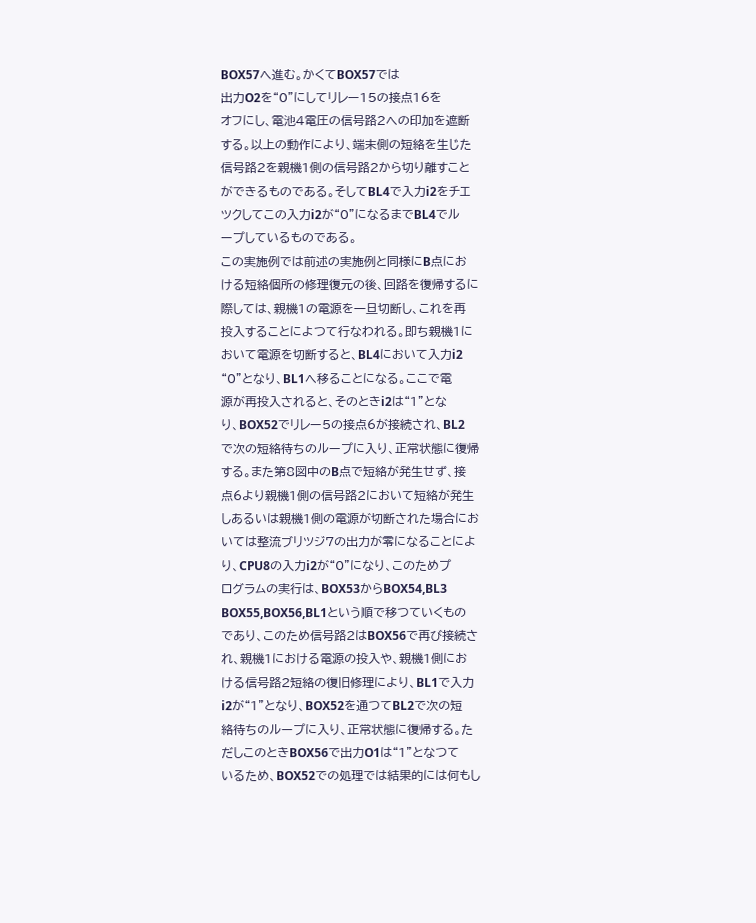BOX57へ進む。かくてBOX57では
出力O2を“0”にしてリレー15の接点16を
オフにし、電池4電圧の信号路2への印加を遮断
する。以上の動作により、端末側の短絡を生じた
信号路2を親機1側の信号路2から切り離すこと
ができるものである。そしてBL4で入力i2をチエ
ツクしてこの入力i2が“0”になるまでBL4でル
ープしているものである。
この実施例では前述の実施例と同様にB点にお
ける短絡個所の修理復元の後、回路を復帰するに
際しては、親機1の電源を一旦切断し、これを再
投入することによつて行なわれる。即ち親機1に
おいて電源を切断すると、BL4において入力i2
“0”となり、BL1へ移ることになる。ここで電
源が再投入されると、そのときi2は“1”とな
り、BOX52でリレー5の接点6が接続され、BL2
で次の短絡待ちのループに入り、正常状態に復帰
する。また第8図中のB点で短絡が発生せず、接
点6より親機1側の信号路2において短絡が発生
しあるいは親機1側の電源が切断された場合にお
いては整流ブリツジ7の出力が零になることによ
り、CPU8の入力i2が“0”になり、このためプ
ログラムの実行は、BOX53からBOX54,BL3
BOX55,BOX56,BL1という順で移つていくもの
であり、このため信号路2はBOX56で再び接続さ
れ、親機1における電源の投入や、親機1側にお
ける信号路2短絡の復旧修理により、BL1で入力
i2が“1”となり、BOX52を通つてBL2で次の短
絡待ちのループに入り、正常状態に復帰する。た
だしこのときBOX56で出力O1は“1”となつて
いるため、BOX52での処理では結果的には何もし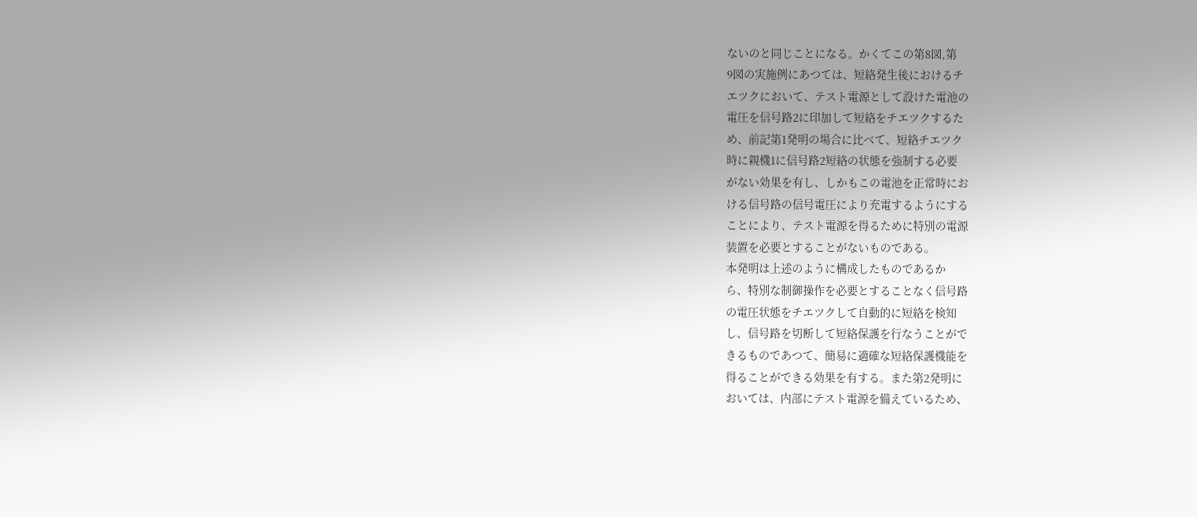ないのと同じことになる。かくてこの第8図,第
9図の実施例にあつては、短絡発生後におけるチ
エツクにおいて、テスト電源として設けた電池の
電圧を信号路2に印加して短絡をチエツクするた
め、前記第1発明の場合に比べて、短絡チエツク
時に親機1に信号路2短絡の状態を強制する必要
がない効果を有し、しかもこの電池を正常時にお
ける信号路の信号電圧により充電するようにする
ことにより、テスト電源を得るために特別の電源
装置を必要とすることがないものである。
本発明は上述のように構成したものであるか
ら、特別な制御操作を必要とすることなく信号路
の電圧状態をチエツクして自動的に短絡を検知
し、信号路を切断して短絡保護を行なうことがで
きるものであつて、簡易に適確な短絡保護機能を
得ることができる効果を有する。また第2発明に
おいては、内部にテスト電源を備えているため、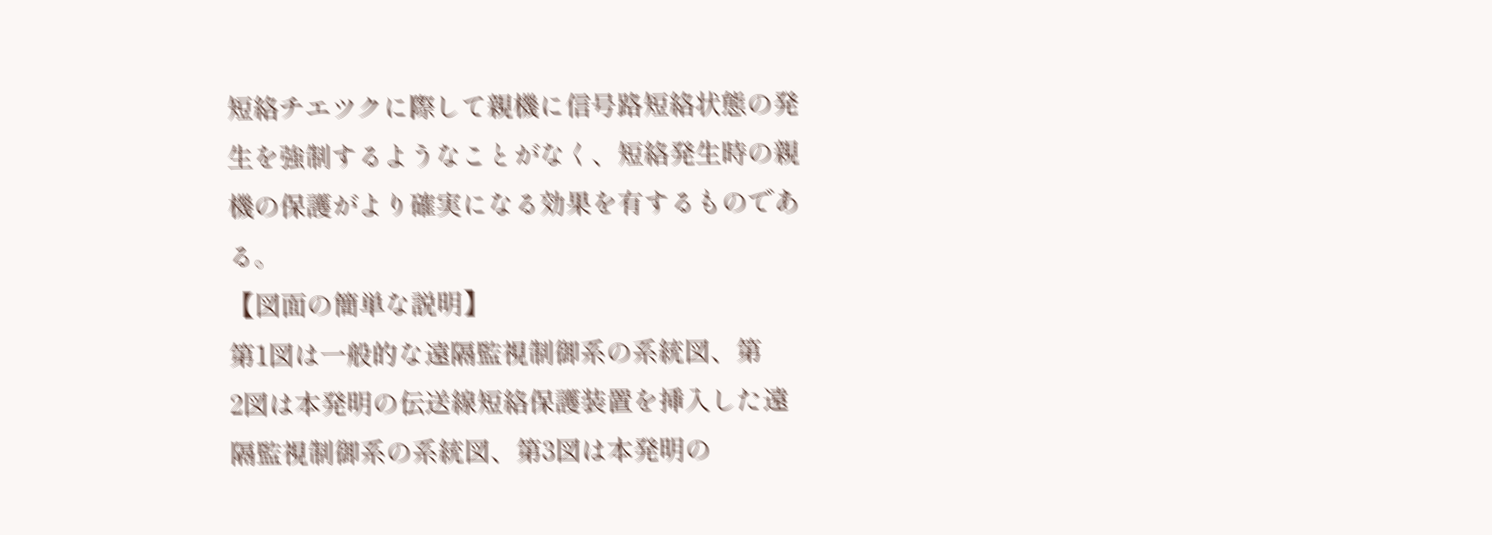短絡チエツクに際して親機に信号路短絡状態の発
生を強制するようなことがなく、短絡発生時の親
機の保護がより確実になる効果を有するものであ
る。
【図面の簡単な説明】
第1図は一般的な遠隔監視制御系の系統図、第
2図は本発明の伝送線短絡保護装置を挿入した遠
隔監視制御系の系統図、第3図は本発明の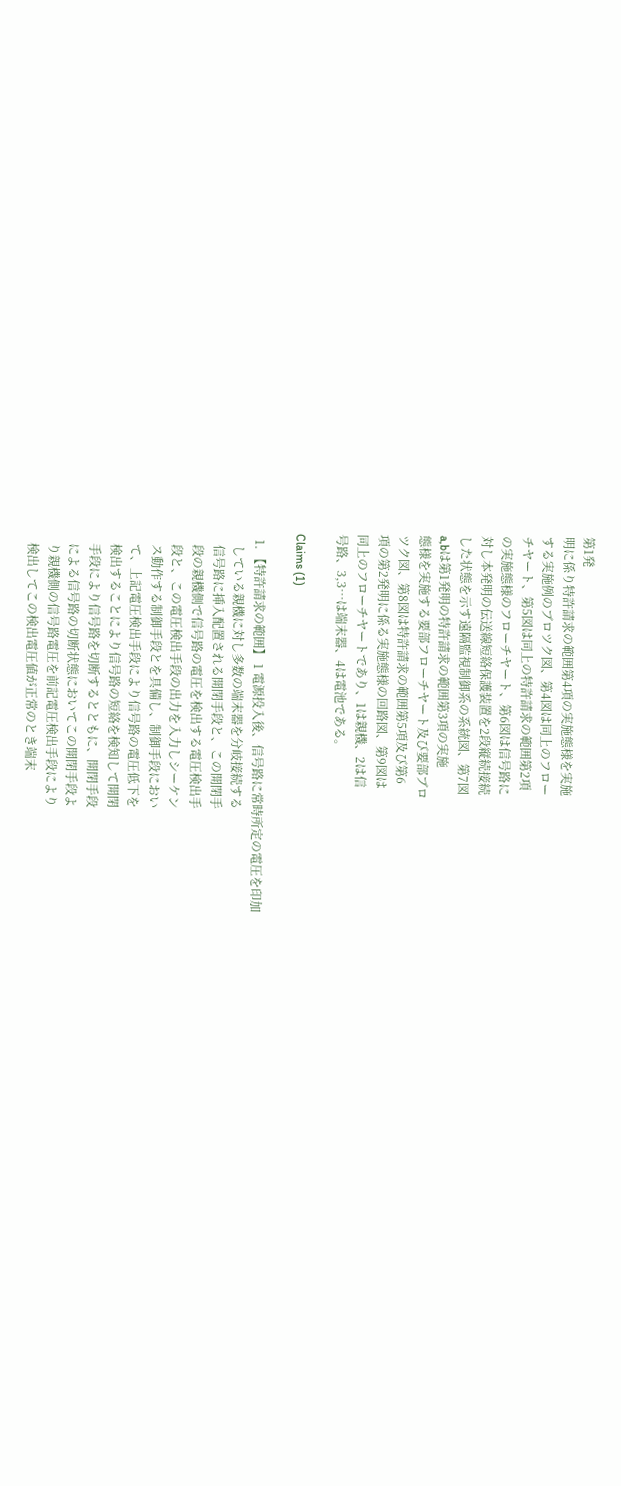第1発
明に係り特許請求の範囲第4項の実施態様を実施
する実施例のブロツク図、第4図は同上のフロー
チヤート、第5図は同上の特許請求の範囲第2項
の実施態様のフローチヤート、第6図は信号路に
対し本発明の伝送線短絡保護装置を2段縦続接続
した状態を示す遠隔監視制御系の系統図、第7図
a,bは第1発明の特許請求の範囲第3項の実施
態様を実施する要部フローチヤート及び要部ブロ
ツク図、第8図は特許請求の範囲第5項及び第6
項の第2発明に係る実施態様の回路図、第9図は
同上のフローチヤートであり、1は親機、2は信
号路、3,3…は端末器、4は電池である。

Claims (1)

  1. 【特許請求の範囲】 1 電源投入後、信号路に常時所定の電圧を印加
    している親機に対し多数の端末器を分岐接続する
    信号路に挿入配置される開閉手段と、この開閉手
    段の親機側で信号路の電圧を検出する電圧検出手
    段と、この電圧検出手段の出力を入力しシーケン
    ス動作する制御手段とを具備し、制御手段におい
    て、上記電圧検出手段により信号路の電圧低下を
    検出することにより信号路の短絡を検知して開閉
    手段により信号路を切断するとともに、開閉手段
    による信号路の切断状態においてこの開閉手段よ
    り親機側の信号路電圧を前記電圧検出手段により
    検出してこの検出電圧値が正常のとき端末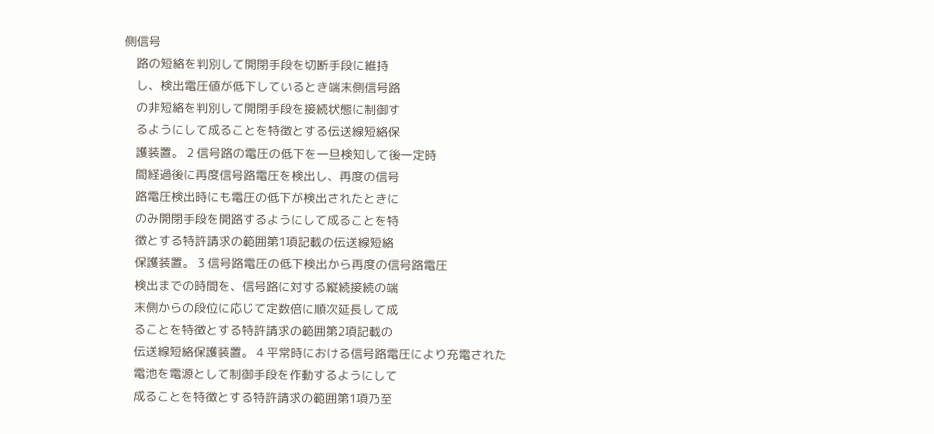側信号
    路の短絡を判別して開閉手段を切断手段に維持
    し、検出電圧値が低下しているとき端末側信号路
    の非短絡を判別して開閉手段を接続状態に制御す
    るようにして成ることを特徴とする伝送線短絡保
    護装置。 2 信号路の電圧の低下を一旦検知して後一定時
    間経過後に再度信号路電圧を検出し、再度の信号
    路電圧検出時にも電圧の低下が検出されたときに
    のみ開閉手段を開路するようにして成ることを特
    徴とする特許請求の範囲第1項記載の伝送線短絡
    保護装置。 3 信号路電圧の低下検出から再度の信号路電圧
    検出までの時間を、信号路に対する縦続接続の端
    末側からの段位に応じて定数倍に順次延長して成
    ることを特徴とする特許請求の範囲第2項記載の
    伝送線短絡保護装置。 4 平常時における信号路電圧により充電された
    電池を電源として制御手段を作動するようにして
    成ることを特徴とする特許請求の範囲第1項乃至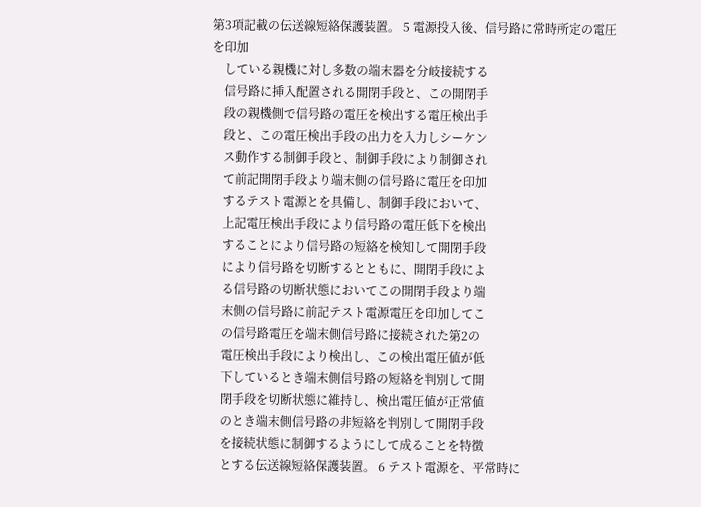第3項記載の伝送線短絡保護装置。 5 電源投入後、信号路に常時所定の電圧を印加
    している親機に対し多数の端末器を分岐接続する
    信号路に挿入配置される開閉手段と、この開閉手
    段の親機側で信号路の電圧を検出する電圧検出手
    段と、この電圧検出手段の出力を入力しシーケン
    ス動作する制御手段と、制御手段により制御され
    て前記開閉手段より端末側の信号路に電圧を印加
    するテスト電源とを具備し、制御手段において、
    上記電圧検出手段により信号路の電圧低下を検出
    することにより信号路の短絡を検知して開閉手段
    により信号路を切断するとともに、開閉手段によ
    る信号路の切断状態においてこの開閉手段より端
    末側の信号路に前記テスト電源電圧を印加してこ
    の信号路電圧を端末側信号路に接続された第2の
    電圧検出手段により検出し、この検出電圧値が低
    下しているとき端末側信号路の短絡を判別して開
    閉手段を切断状態に維持し、検出電圧値が正常値
    のとき端末側信号路の非短絡を判別して開閉手段
    を接続状態に制御するようにして成ることを特徴
    とする伝送線短絡保護装置。 6 テスト電源を、平常時に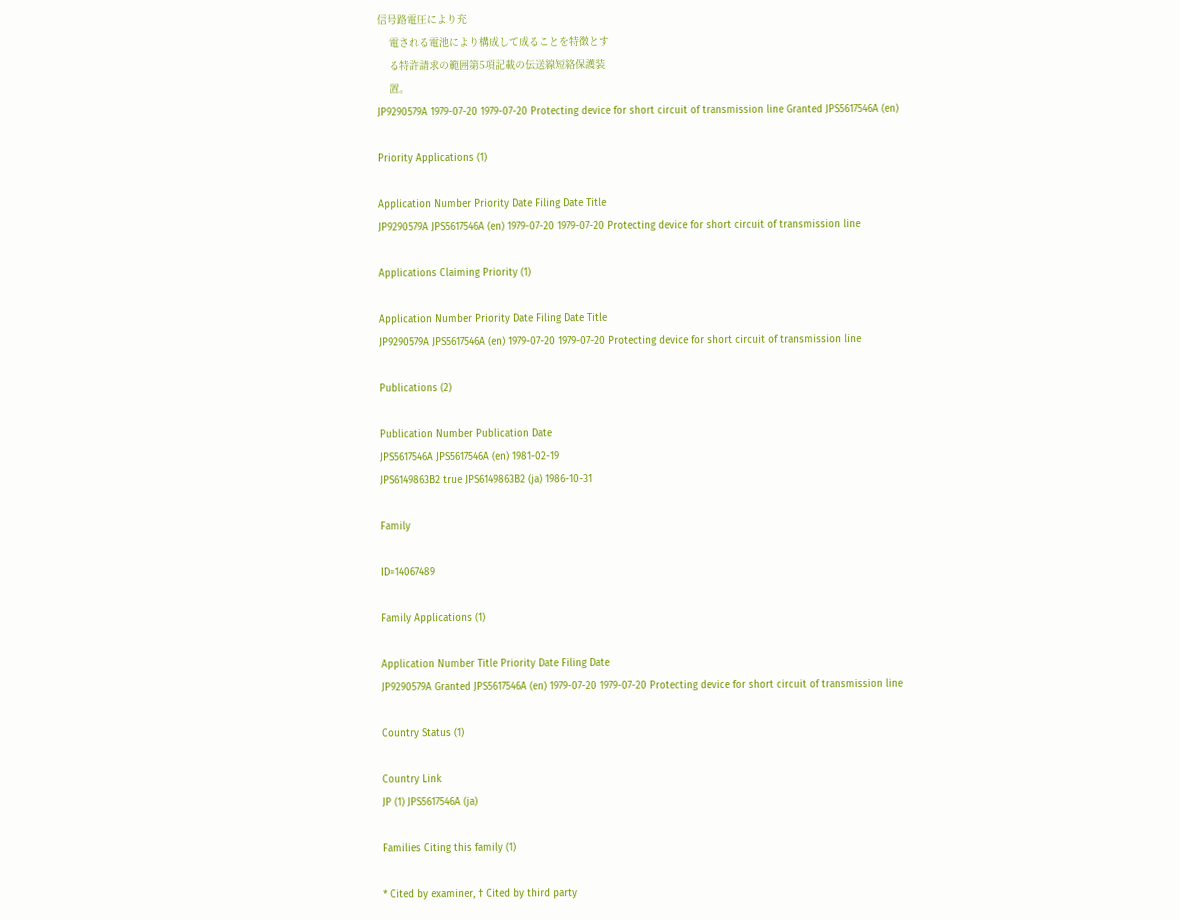信号路電圧により充
    電される電池により構成して成ることを特徴とす
    る特許請求の範囲第5項記載の伝送線短絡保護装
    置。
JP9290579A 1979-07-20 1979-07-20 Protecting device for short circuit of transmission line Granted JPS5617546A (en)

Priority Applications (1)

Application Number Priority Date Filing Date Title
JP9290579A JPS5617546A (en) 1979-07-20 1979-07-20 Protecting device for short circuit of transmission line

Applications Claiming Priority (1)

Application Number Priority Date Filing Date Title
JP9290579A JPS5617546A (en) 1979-07-20 1979-07-20 Protecting device for short circuit of transmission line

Publications (2)

Publication Number Publication Date
JPS5617546A JPS5617546A (en) 1981-02-19
JPS6149863B2 true JPS6149863B2 (ja) 1986-10-31

Family

ID=14067489

Family Applications (1)

Application Number Title Priority Date Filing Date
JP9290579A Granted JPS5617546A (en) 1979-07-20 1979-07-20 Protecting device for short circuit of transmission line

Country Status (1)

Country Link
JP (1) JPS5617546A (ja)

Families Citing this family (1)

* Cited by examiner, † Cited by third party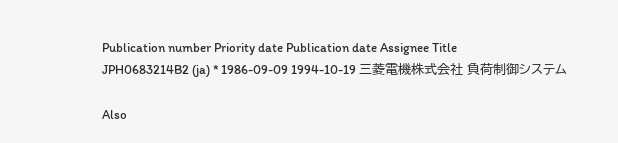Publication number Priority date Publication date Assignee Title
JPH0683214B2 (ja) * 1986-09-09 1994-10-19 三菱電機株式会社 負荷制御システム

Also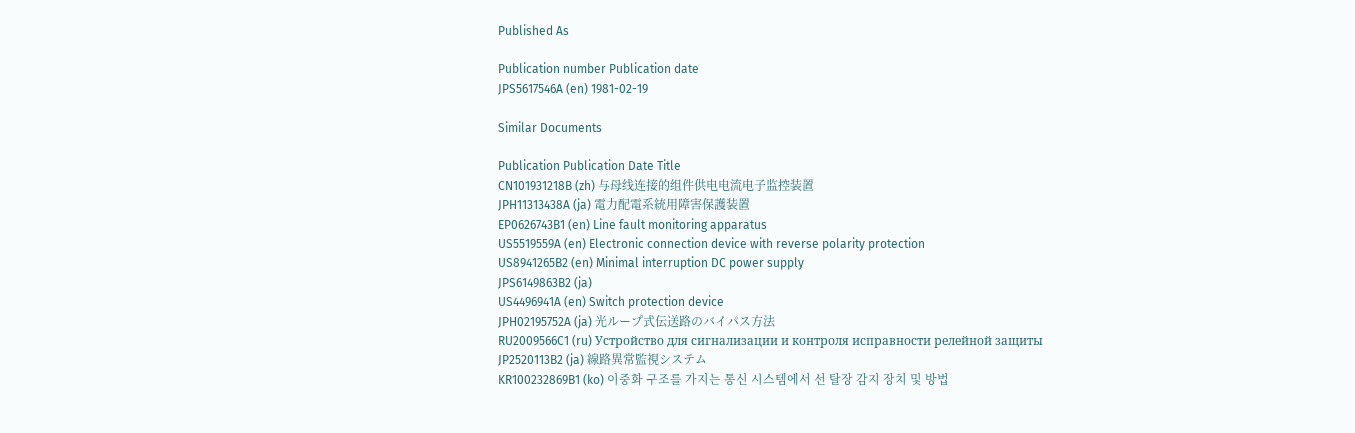Published As

Publication number Publication date
JPS5617546A (en) 1981-02-19

Similar Documents

Publication Publication Date Title
CN101931218B (zh) 与母线连接的组件供电电流电子监控装置
JPH11313438A (ja) 電力配電系統用障害保護装置
EP0626743B1 (en) Line fault monitoring apparatus
US5519559A (en) Electronic connection device with reverse polarity protection
US8941265B2 (en) Minimal interruption DC power supply
JPS6149863B2 (ja)
US4496941A (en) Switch protection device
JPH02195752A (ja) 光ループ式伝送路のバイパス方法
RU2009566C1 (ru) Устройство для сигнализации и контроля исправности релейной защиты
JP2520113B2 (ja) 線路異常監視システム
KR100232869B1 (ko) 이중화 구조를 가지는 통신 시스템에서 선 탈장 감지 장치 및 방법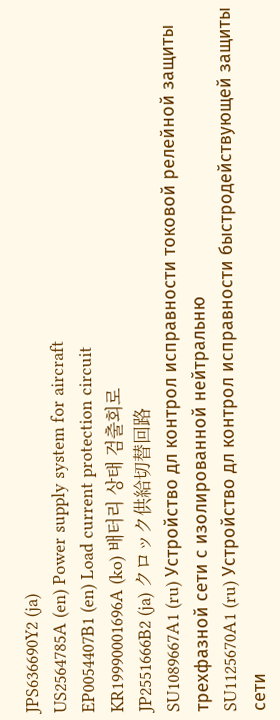JPS636690Y2 (ja)
US2564785A (en) Power supply system for aircraft
EP0054407B1 (en) Load current protection circuit
KR19990001696A (ko) 배터리 상태 검출회로
JP2551666B2 (ja) クロック供給切替回路
SU1089667A1 (ru) Устройство дл контрол исправности токовой релейной защиты трехфазной сети с изолированной нейтральню
SU1125670A1 (ru) Устройство дл контрол исправности быстродействующей защиты сети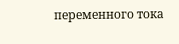переменного тока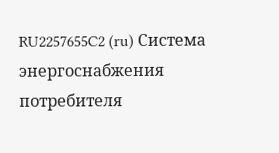RU2257655C2 (ru) Система энергоснабжения потребителя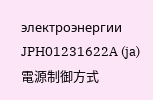электроэнергии
JPH01231622A (ja) 電源制御方式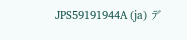JPS59191944A (ja) デ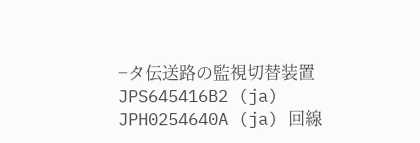−タ伝送路の監視切替装置
JPS645416B2 (ja)
JPH0254640A (ja) 回線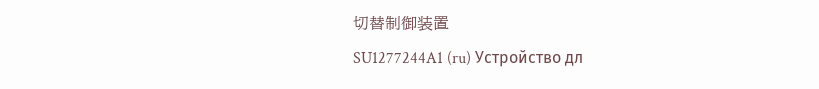切替制御装置
SU1277244A1 (ru) Устройство дл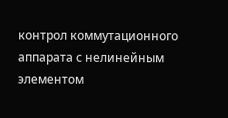контрол коммутационного аппарата с нелинейным элементом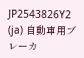JP2543826Y2 (ja) 自動車用ブレーカ